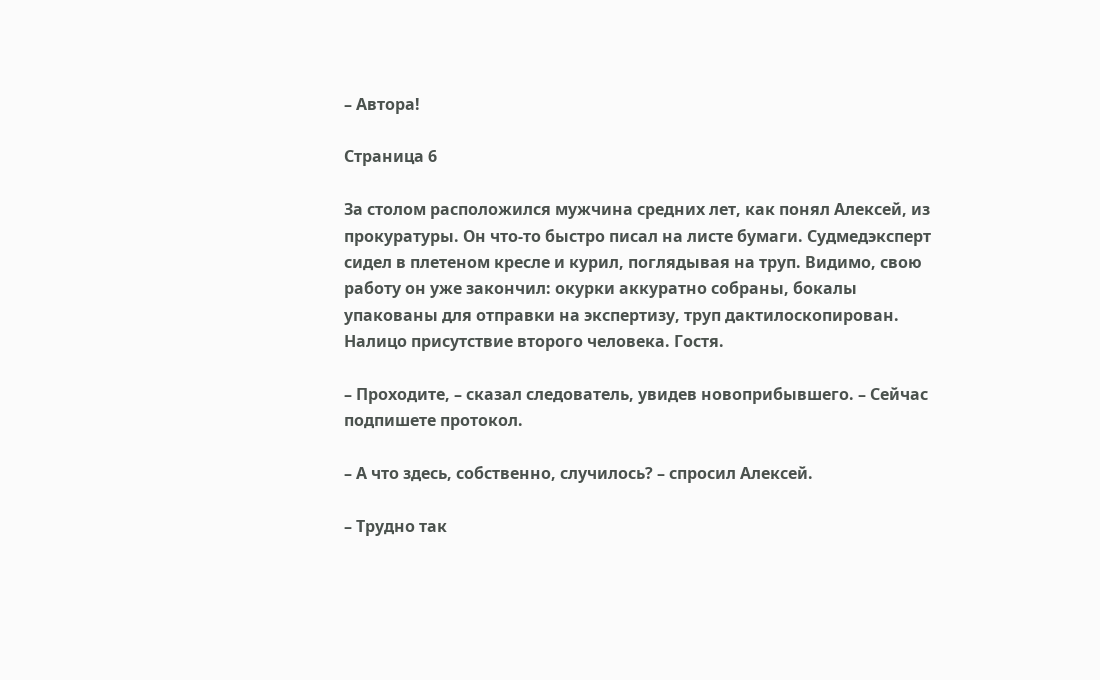– Автора!

Страница 6

За столом расположился мужчина средних лет, как понял Алексей, из прокуратуры. Он что-то быстро писал на листе бумаги. Судмедэксперт сидел в плетеном кресле и курил, поглядывая на труп. Видимо, свою работу он уже закончил: окурки аккуратно собраны, бокалы упакованы для отправки на экспертизу, труп дактилоскопирован. Налицо присутствие второго человека. Гостя.

– Проходите, – сказал следователь, увидев новоприбывшего. – Сейчас подпишете протокол.

– А что здесь, собственно, случилось? – спросил Алексей.

– Трудно так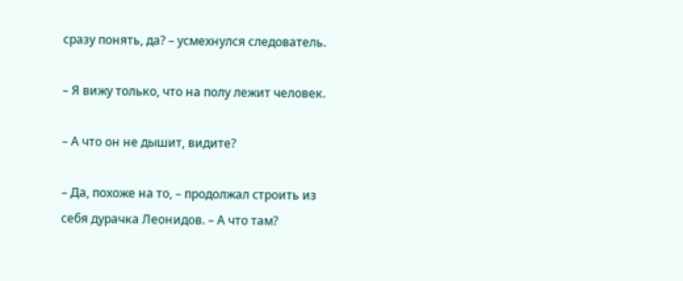сразу понять, да? – усмехнулся следователь.

– Я вижу только, что на полу лежит человек.

– А что он не дышит, видите?

– Да, похоже на то, – продолжал строить из себя дурачка Леонидов. – А что там?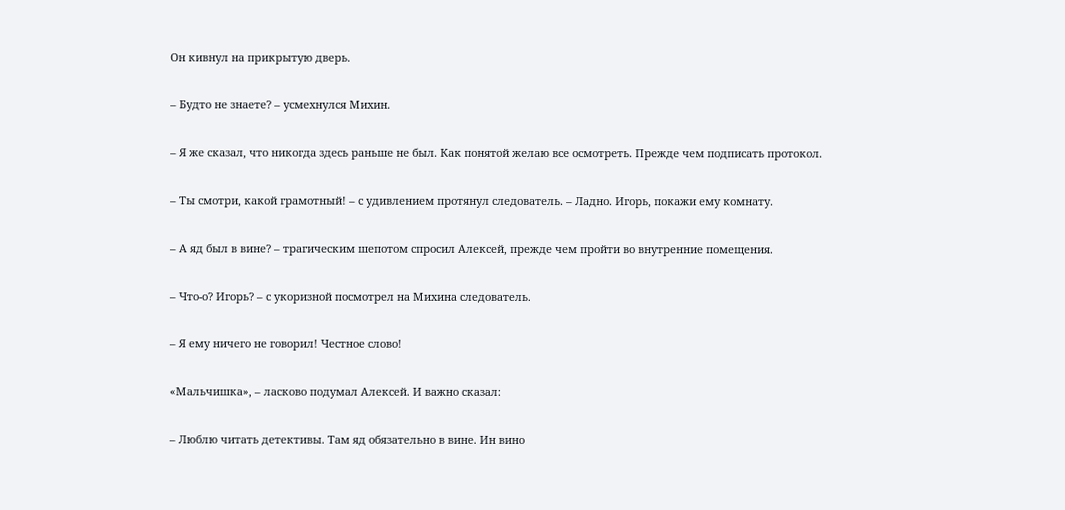Он кивнул на прикрытую дверь.

– Будто не знаете? – усмехнулся Михин.

– Я же сказал, что никогда здесь раньше не был. Как понятой желаю все осмотреть. Прежде чем подписать протокол.

– Ты смотри, какой грамотный! – с удивлением протянул следователь. – Ладно. Игорь, покажи ему комнату.

– А яд был в вине? – трагическим шепотом спросил Алексей, прежде чем пройти во внутренние помещения.

– Что-о? Игорь? – с укоризной посмотрел на Михина следователь.

– Я ему ничего не говорил! Честное слово!

«Мальчишка», – ласково подумал Алексей. И важно сказал:

– Люблю читать детективы. Там яд обязательно в вине. Ин вино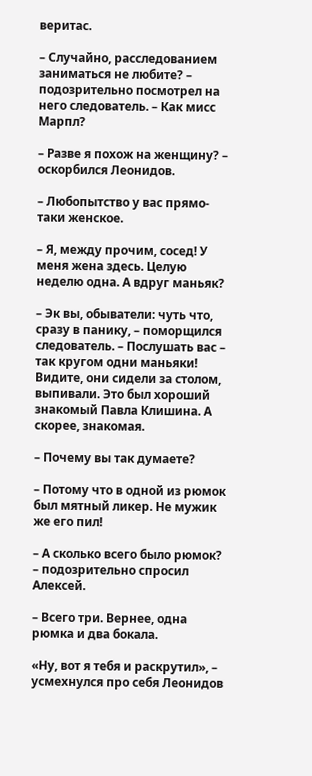веритас.

– Случайно, расследованием заниматься не любите? – подозрительно посмотрел на него следователь. – Как мисс Марпл?

– Разве я похож на женщину? – оскорбился Леонидов.

– Любопытство у вас прямо-таки женское.

– Я, между прочим, сосед! У меня жена здесь. Целую неделю одна. А вдруг маньяк?

– Эк вы, обыватели: чуть что, сразу в панику, – поморщился следователь. – Послушать вас – так кругом одни маньяки! Видите, они сидели за столом, выпивали. Это был хороший знакомый Павла Клишина. А скорее, знакомая.

– Почему вы так думаете?

– Потому что в одной из рюмок был мятный ликер. Не мужик же его пил!

– А сколько всего было рюмок? – подозрительно спросил Алексей.

– Всего три. Вернее, одна рюмка и два бокала.

«Ну, вот я тебя и раскрутил», – усмехнулся про себя Леонидов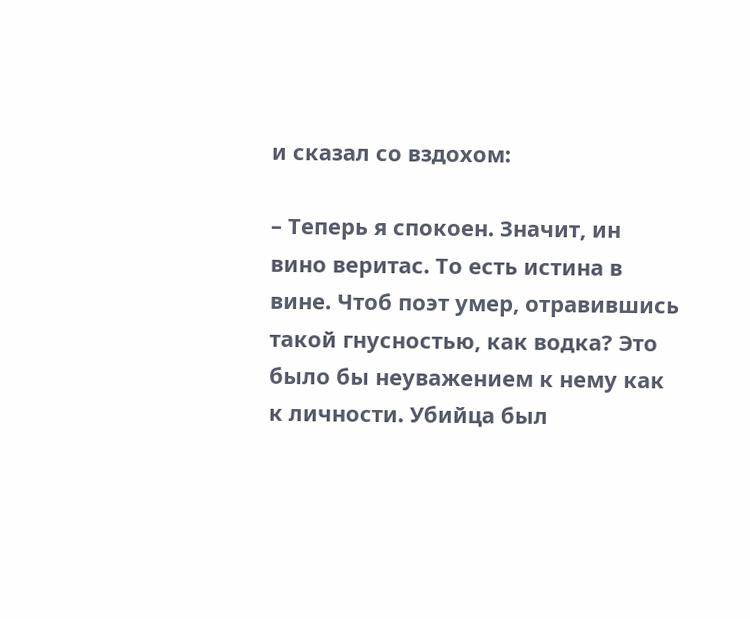и сказал со вздохом:

– Теперь я спокоен. Значит, ин вино веритас. То есть истина в вине. Чтоб поэт умер, отравившись такой гнусностью, как водка? Это было бы неуважением к нему как к личности. Убийца был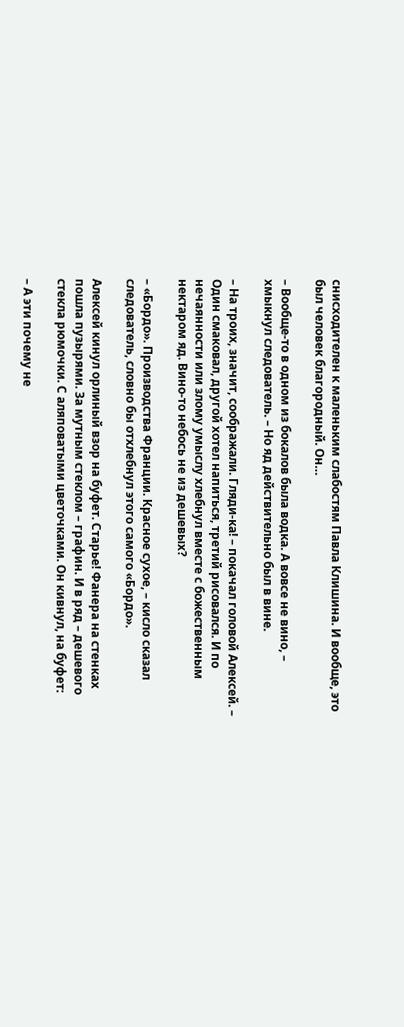снисходителен к маленьким слабостям Павла Клишина. И вообще, это был человек благородный. Он…

– Вообще-то в одном из бокалов была водка. А вовсе не вино, – хмыкнул следователь. – Но яд действительно был в вине.

– На троих, значит, соображали. Гляди-ка! – покачал головой Алексей. – Один смаковал, другой хотел напиться, третий рисовался. И по нечаянности или злому умыслу хлебнул вместе с божественным нектаром яд. Вино-то небось не из дешевых?

– «Бордо». Производства Франции. Красное сухое, – кисло сказал следователь, словно бы отхлебнул этого самого «Бордо».

Алексей кинул орлиный взор на буфет. Старье! Фанера на стенках пошла пузырями. За мутным стеклом – графин. И в ряд – дешевого стекла рюмочки. С аляповатыми цветочками. Он кивнул, на буфет:

– А эти почему не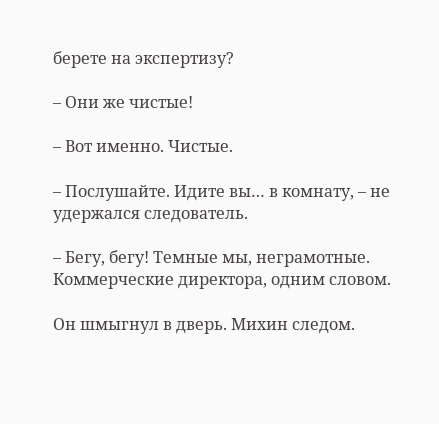берете на экспертизу?

– Они же чистые!

– Вот именно. Чистые.

– Послушайте. Идите вы… в комнату, – не удержался следователь.

– Бегу, бегу! Темные мы, неграмотные. Коммерческие директора, одним словом.

Он шмыгнул в дверь. Михин следом.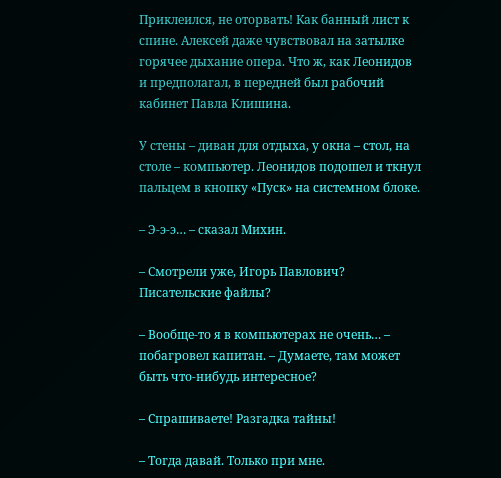Приклеился, не оторвать! Как банный лист к спине. Алексей даже чувствовал на затылке горячее дыхание опера. Что ж, как Леонидов и предполагал, в передней был рабочий кабинет Павла Клишина.

У стены – диван для отдыха, у окна – стол, на столе – компьютер. Леонидов подошел и ткнул пальцем в кнопку «Пуск» на системном блоке.

– Э-э-э… – сказал Михин.

– Смотрели уже, Игорь Павлович? Писательские файлы?

– Вообще-то я в компьютерах не очень… – побагровел капитан. – Думаете, там может быть что-нибудь интересное?

– Спрашиваете! Разгадка тайны!

– Тогда давай. Только при мне.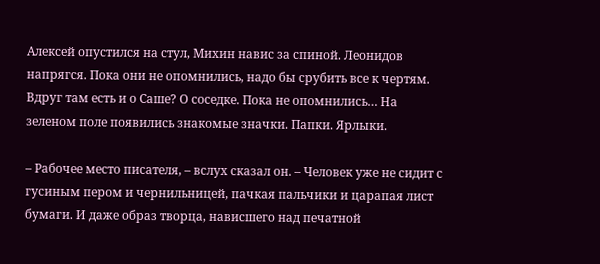Алексей опустился на стул, Михин навис за спиной. Леонидов напрягся. Пока они не опомнились, надо бы срубить все к чертям. Вдруг там есть и о Саше? О соседке. Пока не опомнились… На зеленом поле появились знакомые значки. Папки. Ярлыки.

– Рабочее место писателя, – вслух сказал он. – Человек уже не сидит с гусиным пером и чернильницей, пачкая пальчики и царапая лист бумаги. И даже образ творца, нависшего над печатной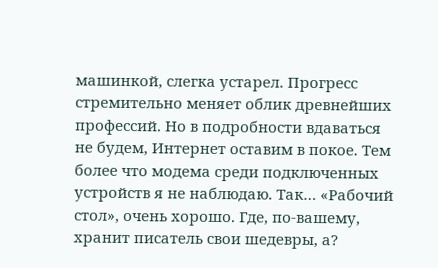машинкой, слегка устарел. Прогресс стремительно меняет облик древнейших профессий. Но в подробности вдаваться не будем, Интернет оставим в покое. Тем более что модема среди подключенных устройств я не наблюдаю. Так… «Рабочий стол», очень хорошо. Где, по-вашему, хранит писатель свои шедевры, а?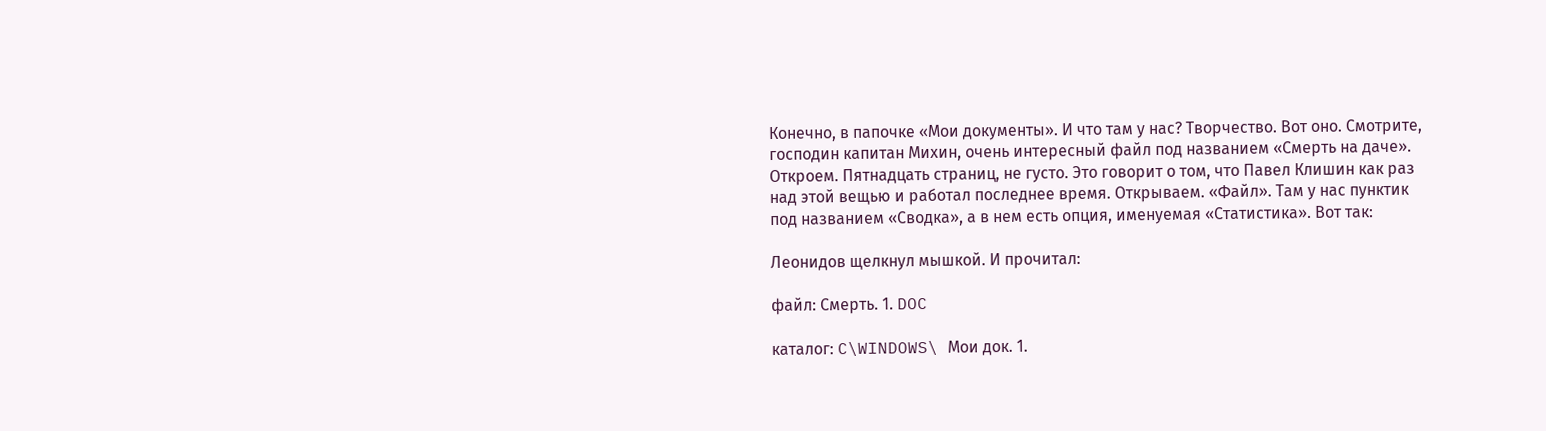Конечно, в папочке «Мои документы». И что там у нас? Творчество. Вот оно. Смотрите, господин капитан Михин, очень интересный файл под названием «Смерть на даче». Откроем. Пятнадцать страниц, не густо. Это говорит о том, что Павел Клишин как раз над этой вещью и работал последнее время. Открываем. «Файл». Там у нас пунктик под названием «Сводка», а в нем есть опция, именуемая «Статистика». Вот так:

Леонидов щелкнул мышкой. И прочитал:

файл: Смерть. 1. DOC

каталог: C\WINDOWS\ Мои док. 1.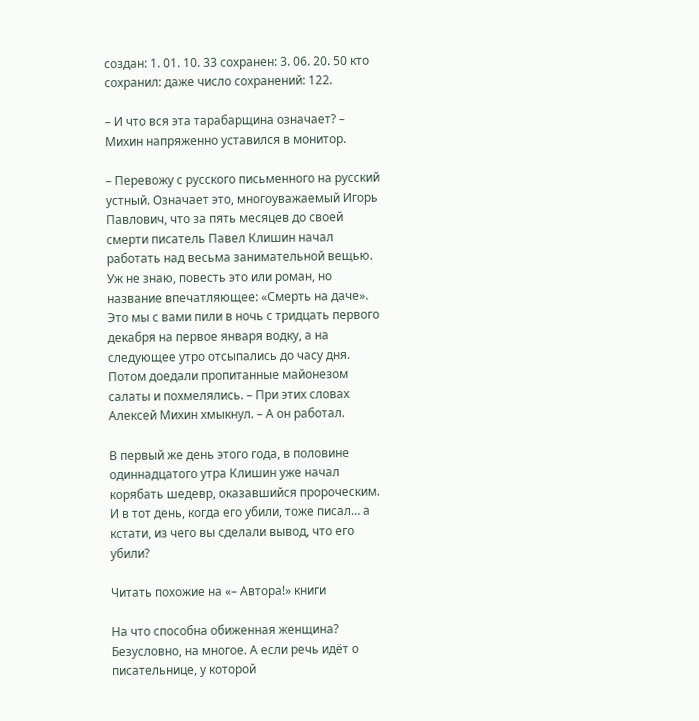создан: 1. 01. 10. 33 сохранен: 3. 06. 20. 50 кто сохранил: даже число сохранений: 122.

– И что вся эта тарабарщина означает? – Михин напряженно уставился в монитор.

– Перевожу с русского письменного на русский устный. Означает это, многоуважаемый Игорь Павлович, что за пять месяцев до своей смерти писатель Павел Клишин начал работать над весьма занимательной вещью. Уж не знаю, повесть это или роман, но название впечатляющее: «Смерть на даче». Это мы с вами пили в ночь с тридцать первого декабря на первое января водку, а на следующее утро отсыпались до часу дня. Потом доедали пропитанные майонезом салаты и похмелялись. – При этих словах Алексей Михин хмыкнул. – А он работал.

В первый же день этого года, в половине одиннадцатого утра Клишин уже начал корябать шедевр, оказавшийся пророческим. И в тот день, когда его убили, тоже писал… а кстати, из чего вы сделали вывод, что его убили?

Читать похожие на «– Автора!» книги

На что способна обиженная женщина? Безусловно, на многое. А если речь идёт о писательнице, у которой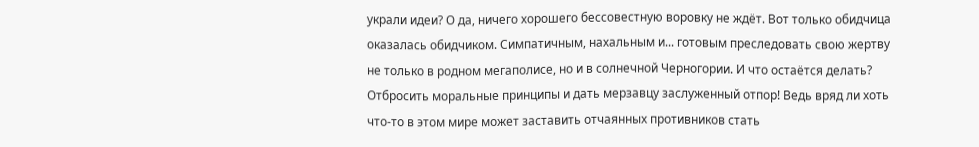украли идеи? О да, ничего хорошего бессовестную воровку не ждёт. Вот только обидчица оказалась обидчиком. Симпатичным, нахальным и... готовым преследовать свою жертву не только в родном мегаполисе, но и в солнечной Черногории. И что остаётся делать? Отбросить моральные принципы и дать мерзавцу заслуженный отпор! Ведь вряд ли хоть что-то в этом мире может заставить отчаянных противников стать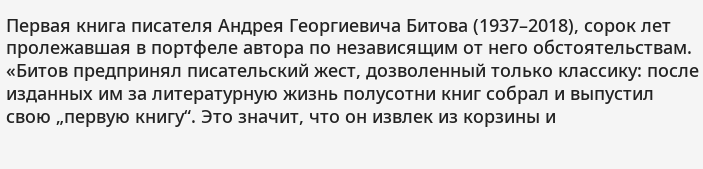Первая книга писателя Андрея Георгиевича Битова (1937–2018), сорок лет пролежавшая в портфеле автора по независящим от него обстоятельствам. «Битов предпринял писательский жест, дозволенный только классику: после изданных им за литературную жизнь полусотни книг собрал и выпустил свою „первую книгу“. Это значит, что он извлек из корзины и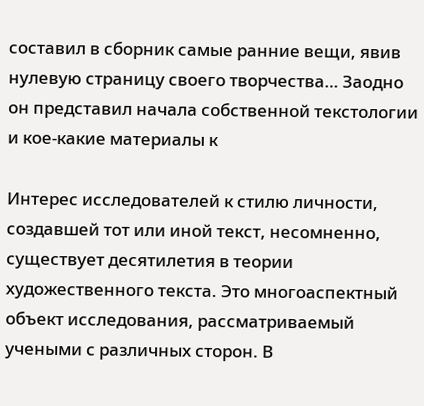составил в сборник самые ранние вещи, явив нулевую страницу своего творчества… Заодно он представил начала собственной текстологии и кое-какие материалы к

Интерес исследователей к стилю личности, создавшей тот или иной текст, несомненно, существует десятилетия в теории художественного текста. Это многоаспектный объект исследования, рассматриваемый учеными с различных сторон. В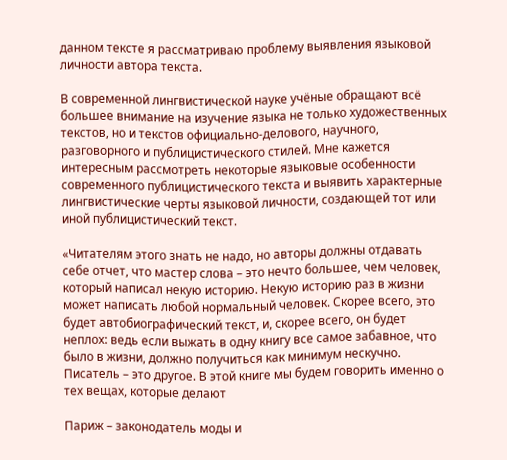данном тексте я рассматриваю проблему выявления языковой личности автора текста.

В современной лингвистической науке учёные обращают всё большее внимание на изучение языка не только художественных текстов, но и текстов официально-делового, научного, разговорного и публицистического стилей. Мне кажется интересным рассмотреть некоторые языковые особенности современного публицистического текста и выявить характерные лингвистические черты языковой личности, создающей тот или иной публицистический текст.

«Читателям этого знать не надо, но авторы должны отдавать себе отчет, что мастер слова – это нечто большее, чем человек, который написал некую историю. Некую историю раз в жизни может написать любой нормальный человек. Скорее всего, это будет автобиографический текст, и, скорее всего, он будет неплох: ведь если выжать в одну книгу все самое забавное, что было в жизни, должно получиться как минимум нескучно. Писатель – это другое. В этой книге мы будем говорить именно о тех вещах, которые делают

Париж – законодатель моды и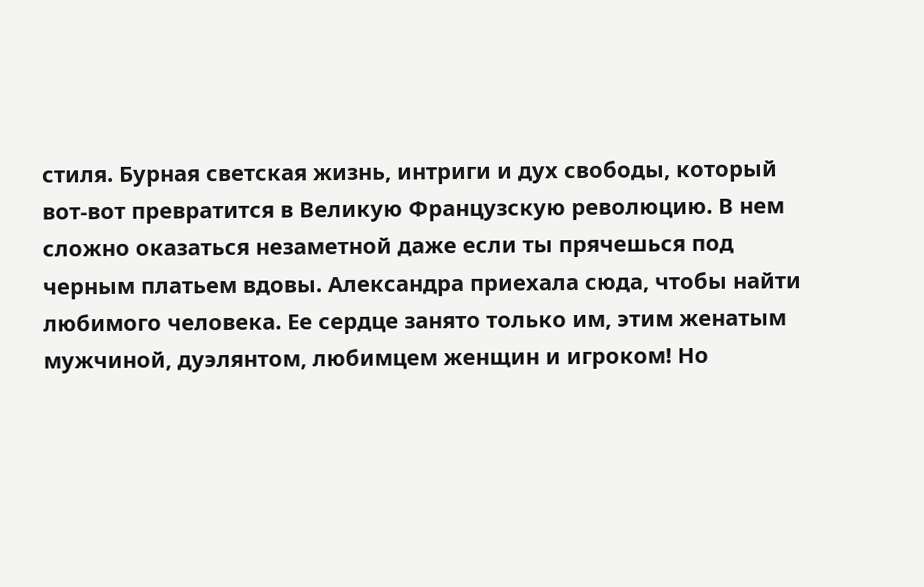стиля. Бурная светская жизнь, интриги и дух свободы, который вот-вот превратится в Великую Французскую революцию. В нем сложно оказаться незаметной даже если ты прячешься под черным платьем вдовы. Александра приехала сюда, чтобы найти любимого человека. Ее сердце занято только им, этим женатым мужчиной, дуэлянтом, любимцем женщин и игроком! Но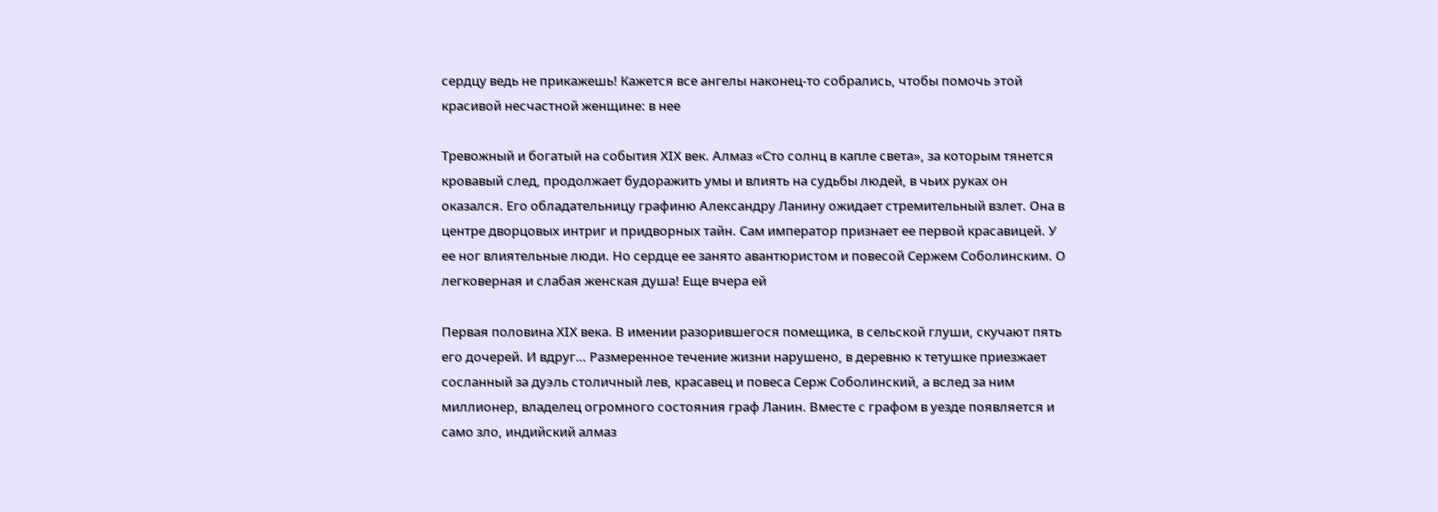сердцу ведь не прикажешь! Кажется все ангелы наконец-то собрались, чтобы помочь этой красивой несчастной женщине: в нее

Тревожный и богатый на события ХIХ век. Алмаз «Сто солнц в капле света», за которым тянется кровавый след, продолжает будоражить умы и влиять на судьбы людей, в чьих руках он оказался. Его обладательницу графиню Александру Ланину ожидает стремительный взлет. Она в центре дворцовых интриг и придворных тайн. Сам император признает ее первой красавицей. У ее ног влиятельные люди. Но сердце ее занято авантюристом и повесой Сержем Соболинским. О легковерная и слабая женская душа! Еще вчера ей

Первая половина ХIX века. В имении разорившегося помещика, в сельской глуши, скучают пять его дочерей. И вдруг… Размеренное течение жизни нарушено, в деревню к тетушке приезжает сосланный за дуэль столичный лев, красавец и повеса Серж Соболинский, а вслед за ним миллионер, владелец огромного состояния граф Ланин. Вместе с графом в уезде появляется и само зло, индийский алмаз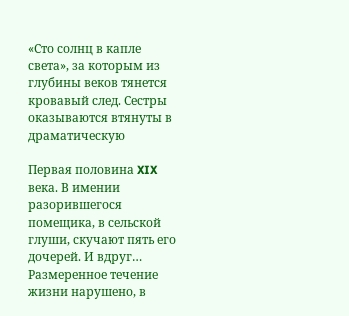«Сто солнц в капле света», за которым из глубины веков тянется кровавый след. Сестры оказываются втянуты в драматическую

Первая половина XIX века. В имении разорившегося помещика, в сельской глуши, скучают пять его дочерей. И вдруг… Размеренное течение жизни нарушено, в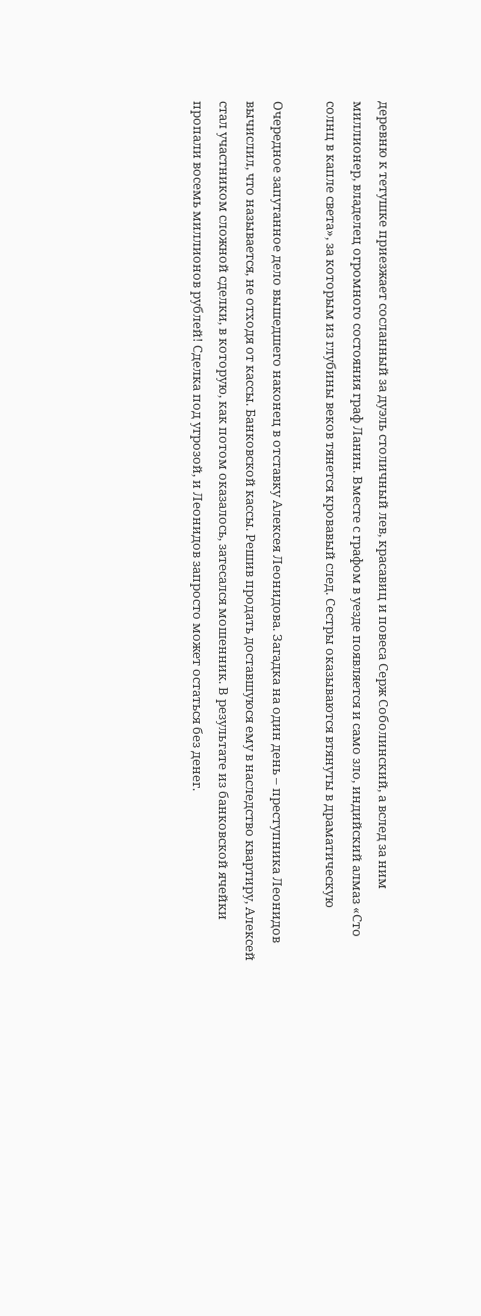деревню к тетушке приезжает сосланный за дуэль столичный лев, красавиц и повеса Серж Соболинский, а вслед за ним миллионер, владелец огромного состояния граф Ланин. Вместе с графом в уезде появляется и само зло, индийский алмаз «Сто солнц в капле света», за которым из глубины веков тянется кровавый след. Сестры оказываются втянуты в драматическую

Очередное запутанное дело вышедшего наконец в отставку Алексея Леонидова. Загадка на один день – преступника Леонидов вычислил, что называется, не отходя от кассы. Банковской кассы. Решив продать доставшуюся ему в наследство квартиру, Алексей стал участником сложной сделки, в которую, как потом оказалось, затесался мошенник. В результате из банковской ячейки пропали восемь миллионов рублей! Сделка под угрозой, и Леонидов запросто может остаться без денег.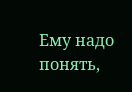Ему надо понять,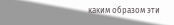каким образом эти